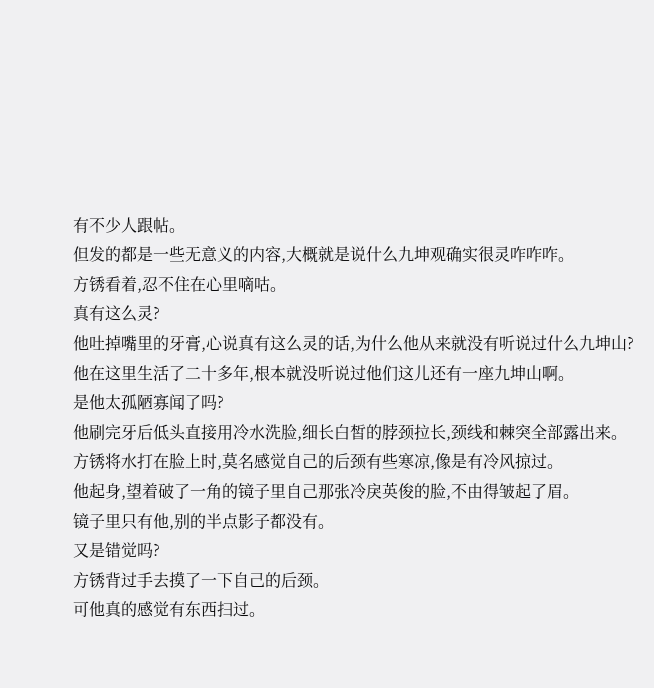有不少人跟帖。
但发的都是一些无意义的内容,大概就是说什么九坤观确实很灵咋咋咋。
方锈看着,忍不住在心里嘀咕。
真有这么灵?
他吐掉嘴里的牙膏,心说真有这么灵的话,为什么他从来就没有听说过什么九坤山?
他在这里生活了二十多年,根本就没听说过他们这儿还有一座九坤山啊。
是他太孤陋寡闻了吗?
他刷完牙后低头直接用冷水洗脸,细长白皙的脖颈拉长,颈线和棘突全部露出来。
方锈将水打在脸上时,莫名感觉自己的后颈有些寒凉,像是有冷风掠过。
他起身,望着破了一角的镜子里自己那张冷戾英俊的脸,不由得皱起了眉。
镜子里只有他,别的半点影子都没有。
又是错觉吗?
方锈背过手去摸了一下自己的后颈。
可他真的感觉有东西扫过。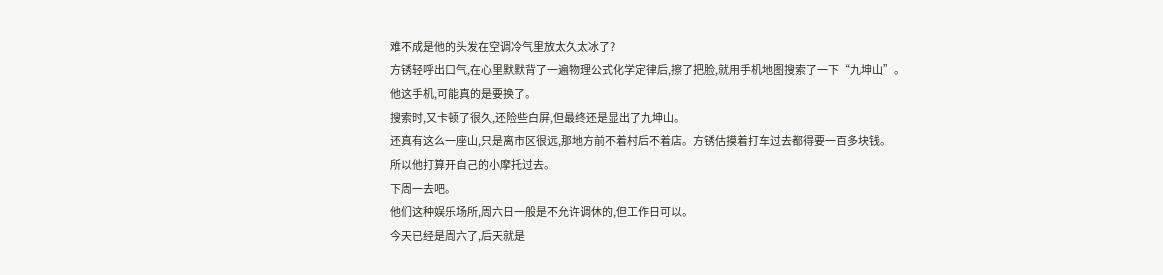难不成是他的头发在空调冷气里放太久太冰了?
方锈轻呼出口气,在心里默默背了一遍物理公式化学定律后,擦了把脸,就用手机地图搜索了一下“九坤山”。
他这手机,可能真的是要换了。
搜索时,又卡顿了很久,还险些白屏,但最终还是显出了九坤山。
还真有这么一座山,只是离市区很远,那地方前不着村后不着店。方锈估摸着打车过去都得要一百多块钱。
所以他打算开自己的小摩托过去。
下周一去吧。
他们这种娱乐场所,周六日一般是不允许调休的,但工作日可以。
今天已经是周六了,后天就是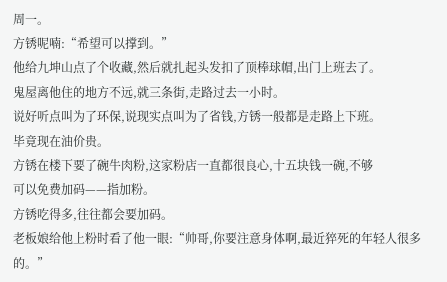周一。
方锈呢喃:“希望可以撑到。”
他给九坤山点了个收藏,然后就扎起头发扣了顶棒球帽,出门上班去了。
鬼屋离他住的地方不远,就三条街,走路过去一小时。
说好听点叫为了环保,说现实点叫为了省钱,方锈一般都是走路上下班。
毕竟现在油价贵。
方锈在楼下要了碗牛肉粉,这家粉店一直都很良心,十五块钱一碗,不够
可以免费加码——指加粉。
方锈吃得多,往往都会要加码。
老板娘给他上粉时看了他一眼:“帅哥,你要注意身体啊,最近猝死的年轻人很多的。”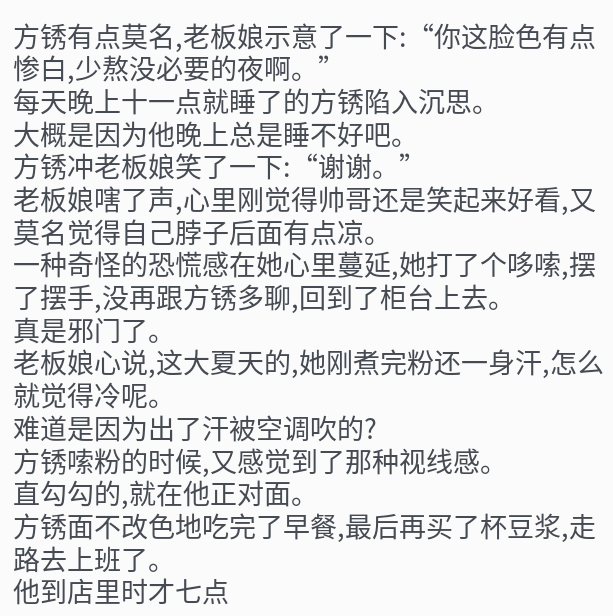方锈有点莫名,老板娘示意了一下:“你这脸色有点惨白,少熬没必要的夜啊。”
每天晚上十一点就睡了的方锈陷入沉思。
大概是因为他晚上总是睡不好吧。
方锈冲老板娘笑了一下:“谢谢。”
老板娘嗐了声,心里刚觉得帅哥还是笑起来好看,又莫名觉得自己脖子后面有点凉。
一种奇怪的恐慌感在她心里蔓延,她打了个哆嗦,摆了摆手,没再跟方锈多聊,回到了柜台上去。
真是邪门了。
老板娘心说,这大夏天的,她刚煮完粉还一身汗,怎么就觉得冷呢。
难道是因为出了汗被空调吹的?
方锈嗦粉的时候,又感觉到了那种视线感。
直勾勾的,就在他正对面。
方锈面不改色地吃完了早餐,最后再买了杯豆浆,走路去上班了。
他到店里时才七点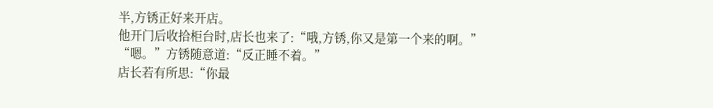半,方锈正好来开店。
他开门后收拾柜台时,店长也来了:“哦,方锈,你又是第一个来的啊。”
“嗯。”方锈随意道:“反正睡不着。”
店长若有所思:“你最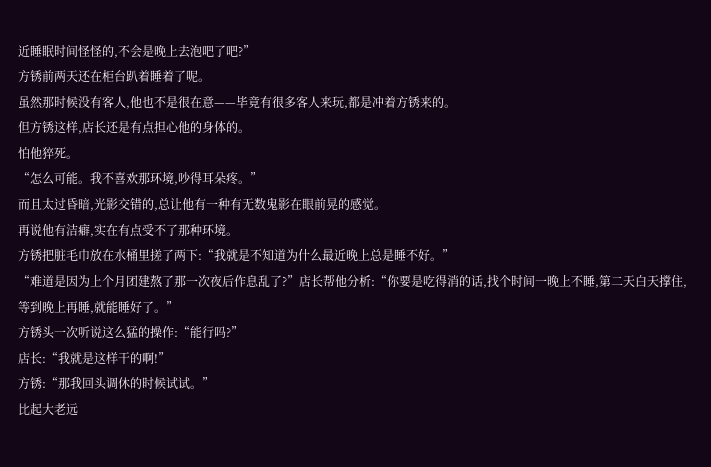近睡眠时间怪怪的,不会是晚上去泡吧了吧?”
方锈前两天还在柜台趴着睡着了呢。
虽然那时候没有客人,他也不是很在意——毕竟有很多客人来玩,都是冲着方锈来的。
但方锈这样,店长还是有点担心他的身体的。
怕他猝死。
“怎么可能。我不喜欢那环境,吵得耳朵疼。”
而且太过昏暗,光影交错的,总让他有一种有无数鬼影在眼前晃的感觉。
再说他有洁癖,实在有点受不了那种环境。
方锈把脏毛巾放在水桶里搓了两下:“我就是不知道为什么最近晚上总是睡不好。”
“难道是因为上个月团建熬了那一次夜后作息乱了?”店长帮他分析:“你要是吃得消的话,找个时间一晚上不睡,第二天白天撑住,等到晚上再睡,就能睡好了。”
方锈头一次听说这么猛的操作:“能行吗?”
店长:“我就是这样干的啊!”
方锈:“那我回头调休的时候试试。”
比起大老远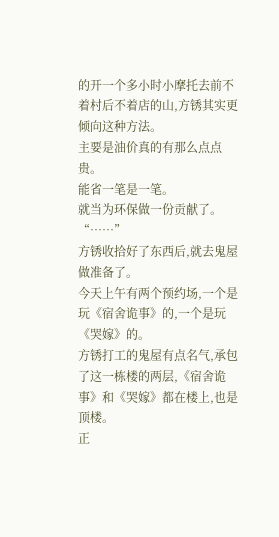的开一个多小时小摩托去前不着村后不着店的山,方锈其实更倾向这种方法。
主要是油价真的有那么点点贵。
能省一笔是一笔。
就当为环保做一份贡献了。
“……”
方锈收拾好了东西后,就去鬼屋做准备了。
今天上午有两个预约场,一个是玩《宿舍诡事》的,一个是玩《哭嫁》的。
方锈打工的鬼屋有点名气,承包了这一栋楼的两层,《宿舍诡事》和《哭嫁》都在楼上,也是顶楼。
正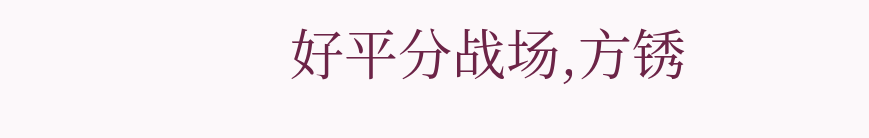好平分战场,方锈